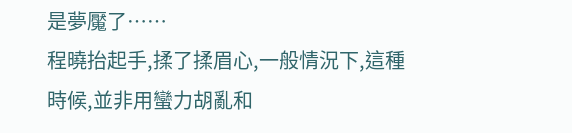是夢魘了……
程曉抬起手,揉了揉眉心,一般情況下,這種時候,並非用蠻力胡亂和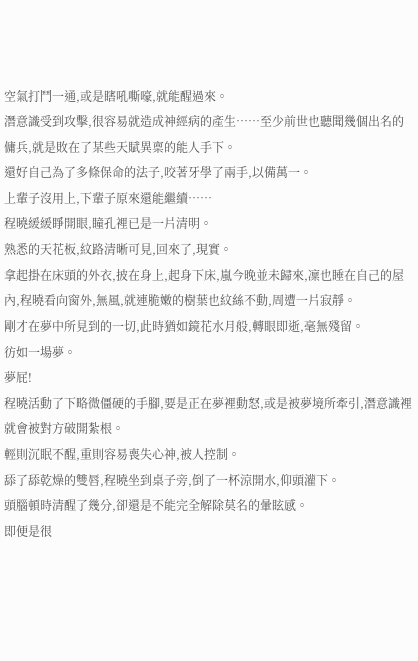空氣打鬥一通,或是瞎吼嘶嚎,就能醒過來。
潛意識受到攻擊,很容易就造成神經病的產生……至少前世也聽聞幾個出名的傭兵,就是敗在了某些天賦異稟的能人手下。
還好自己為了多條保命的法子,咬著牙學了兩手,以備萬一。
上輩子沒用上,下輩子原來還能繼續……
程曉緩緩睜開眼,瞳孔裡已是一片清明。
熟悉的天花板,紋路清晰可見,回來了,現實。
拿起掛在床頭的外衣,披在身上,起身下床,嵐今晚並未歸來,凜也睡在自己的屋內,程曉看向窗外,無風,就連脆嫩的樹葉也紋絲不動,周遭一片寂靜。
剛才在夢中所見到的一切,此時猶如鏡花水月般,轉眼即逝,毫無殘留。
彷如一場夢。
夢屁!
程曉活動了下略微僵硬的手腳,要是正在夢裡動怒,或是被夢境所牽引,潛意識裡就會被對方破開紮根。
輕則沉眠不醒,重則容易喪失心神,被人控制。
舔了舔乾燥的雙唇,程曉坐到桌子旁,倒了一杯涼開水,仰頭灌下。
頭腦頓時清醒了幾分,卻還是不能完全解除莫名的暈眩感。
即便是很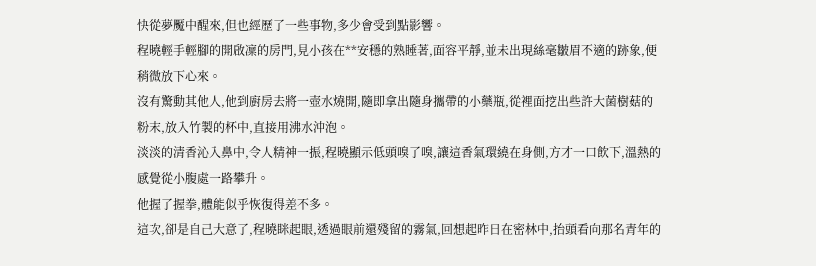快從夢魘中醒來,但也經歷了一些事物,多少會受到點影響。
程曉輕手輕腳的開啟凜的房門,見小孩在**安穩的熟睡著,面容平靜,並未出現絲毫皺眉不適的跡象,便稍微放下心來。
沒有驚動其他人,他到廚房去將一壺水燒開,隨即拿出隨身攜帶的小藥瓶,從裡面挖出些許大菌樹菇的粉末,放入竹製的杯中,直接用沸水沖泡。
淡淡的清香沁入鼻中,令人精神一振,程曉顯示低頭嗅了嗅,讓這香氣環繞在身側,方才一口飲下,溫熱的感覺從小腹處一路攀升。
他握了握拳,體能似乎恢復得差不多。
這次,卻是自己大意了,程曉眯起眼,透過眼前還殘留的霧氣,回想起昨日在密林中,抬頭看向那名青年的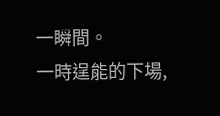一瞬間。
一時逞能的下場,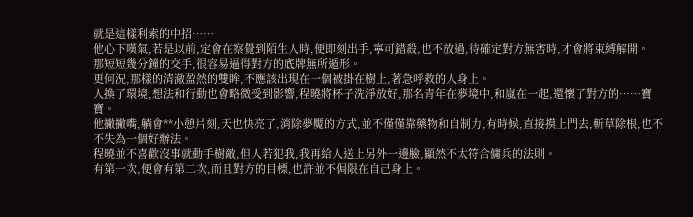就是這樣利索的中招……
他心下嘆氣,若是以前,定會在察覺到陌生人時,便即刻出手,寧可錯殺,也不放過,待確定對方無害時,才會將束縛解開。
那短短幾分鐘的交手,很容易逼得對方的底牌無所遁形。
更何況,那樣的清澈盈然的雙眸,不應該出現在一個被掛在樹上,著急呼救的人身上。
人換了環境,想法和行動也會略微受到影響,程曉將杯子洗淨放好,那名青年在夢境中,和嵐在一起,還懷了對方的……寶寶。
他撇撇嘴,躺會**小憩片刻,天也快亮了,消除夢魘的方式,並不僅僅靠藥物和自制力,有時候,直接摸上門去,斬草除根,也不不失為一個好辦法。
程曉並不喜歡沒事就動手樹敵,但人若犯我,我再給人送上另外一邊臉,顯然不太符合傭兵的法則。
有第一次,便會有第二次,而且對方的目標,也許並不侷限在自己身上。